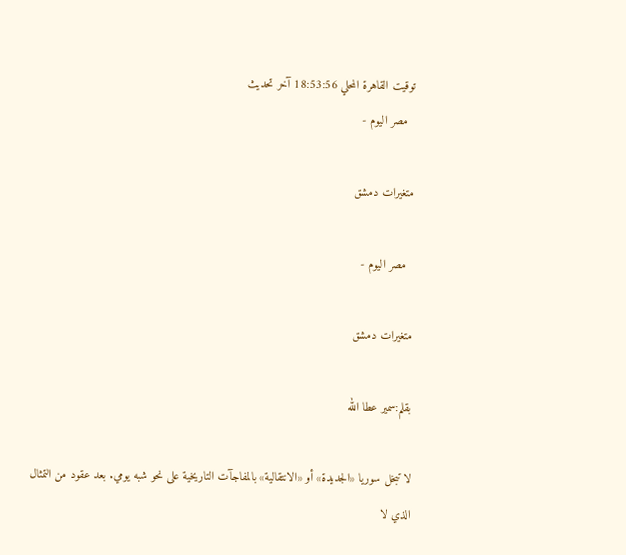توقيت القاهرة المحلي 18:53:56 آخر تحديث
  مصر اليوم -

متغيرات دمشق

  مصر اليوم -

متغيرات دمشق

بقلم:سمير عطا الله

لا تبخل سوريا «الجديدة» أو «الانتقالية» بالمفاجآت التاريخية على نحو شبه يومي. بعد عقود من التمثال الذي لا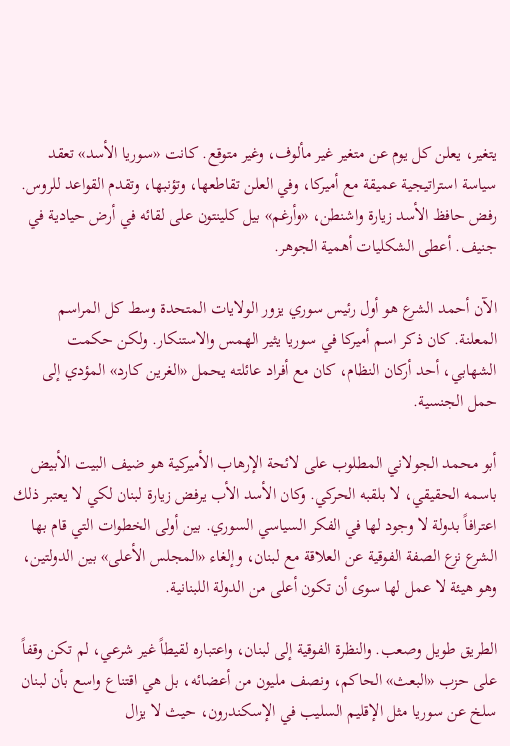يتغير، يعلن كل يوم عن متغير غير مألوف، وغير متوقع. كانت «سوريا الأسد» تعقد سياسة استراتيجية عميقة مع أميركا، وفي العلن تقاطعها، وتؤنبها، وتقدم القواعد للروس. رفض حافظ الأسد زيارة واشنطن، «وأرغم» بيل كلينتون على لقائه في أرض حيادية في جنيف. أعطى الشكليات أهمية الجوهر.

الآن أحمد الشرع هو أول رئيس سوري يزور الولايات المتحدة وسط كل المراسم المعلنة. كان ذكر اسم أميركا في سوريا يثير الهمس والاستنكار. ولكن حكمت الشهابي، أحد أركان النظام، كان مع أفراد عائلته يحمل «الغرين كارد» المؤدي إلى حمل الجنسية.

أبو محمد الجولاني المطلوب على لائحة الإرهاب الأميركية هو ضيف البيت الأبيض باسمه الحقيقي، لا بلقبه الحركي. وكان الأسد الأب يرفض زيارة لبنان لكي لا يعتبر ذلك اعترافاً بدولة لا وجود لها في الفكر السياسي السوري. بين أولى الخطوات التي قام بها الشرع نزع الصفة الفوقية عن العلاقة مع لبنان، وإلغاء «المجلس الأعلى» بين الدولتين، وهو هيئة لا عمل لها سوى أن تكون أعلى من الدولة اللبنانية.

الطريق طويل وصعب. والنظرة الفوقية إلى لبنان، واعتباره لقيطاً غير شرعي، لم تكن وقفاً على حزب «البعث» الحاكم، ونصف مليون من أعضائه، بل هي اقتناع واسع بأن لبنان سلخ عن سوريا مثل الإقليم السليب في الإسكندرون، حيث لا يزال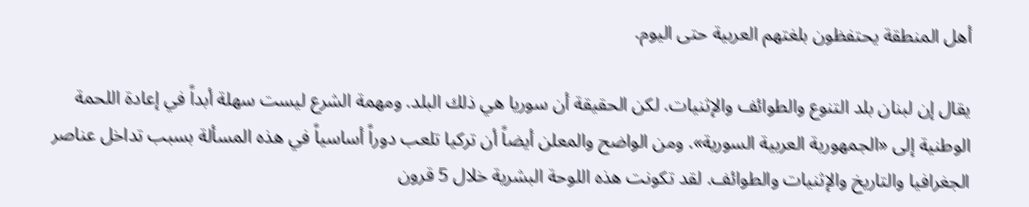أهل المنطقة يحتفظون بلغتهم العربية حتى اليوم.

يقال إن لبنان بلد التنوع والطوائف والإثنيات. لكن الحقيقة أن سوريا هي ذلك البلد. ومهمة الشرع ليست سهلة أبداً في إعادة اللحمة الوطنية إلى «الجمهورية العربية السورية». ومن الواضح والمعلن أيضاً أن تركيا تلعب دوراً أساسياً في هذه المسألة بسبب تداخل عناصر الجغرافيا والتاريخ والإثنيات والطوائف. لقد تكونت هذه اللوحة البشرية خلال 5 قرون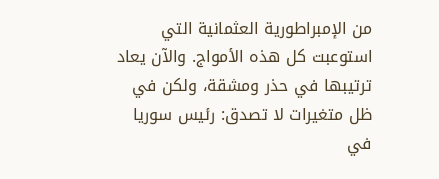من الإمبراطورية العثمانية التي استوعبت كل هذه الأمواج. والآن يعاد ترتيبها في حذر ومشقة، ولكن في ظل متغيرات لا تصدق: رئيس سوريا في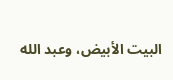البيت الأبيض، وعبد الله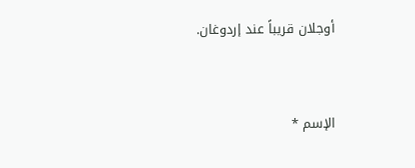أوجلان قريباً عند إردوغان.



الإسم *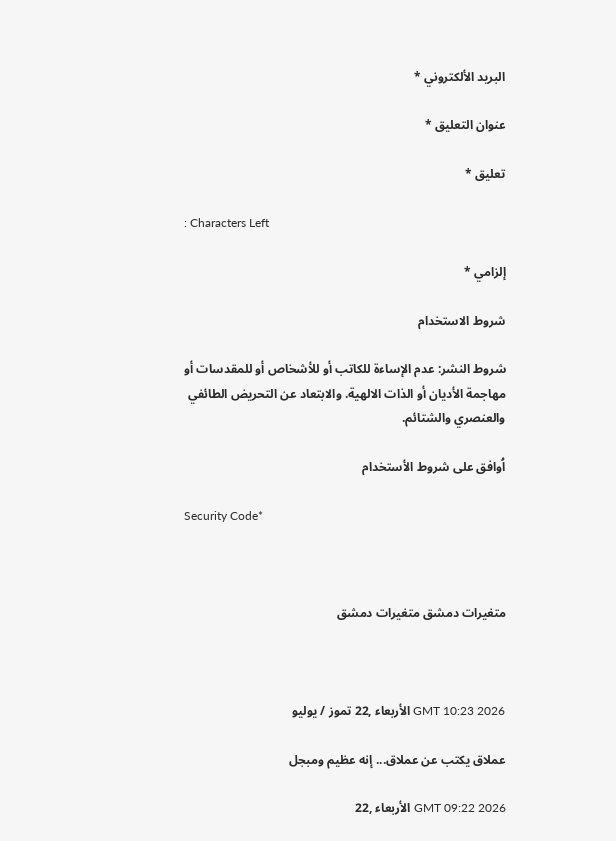البريد الألكتروني *

عنوان التعليق *

تعليق *

: Characters Left

إلزامي *

شروط الاستخدام

شروط النشر: عدم الإساءة للكاتب أو للأشخاص أو للمقدسات أو مهاجمة الأديان أو الذات الالهية. والابتعاد عن التحريض الطائفي والعنصري والشتائم.

اُوافق على شروط الأستخدام

Security Code*



متغيرات دمشق متغيرات دمشق



GMT 10:23 2026 الأربعاء ,22 تموز / يوليو

عملاق يكتب عن عملاق... إنه عظيم ومبجل

GMT 09:22 2026 الأربعاء ,22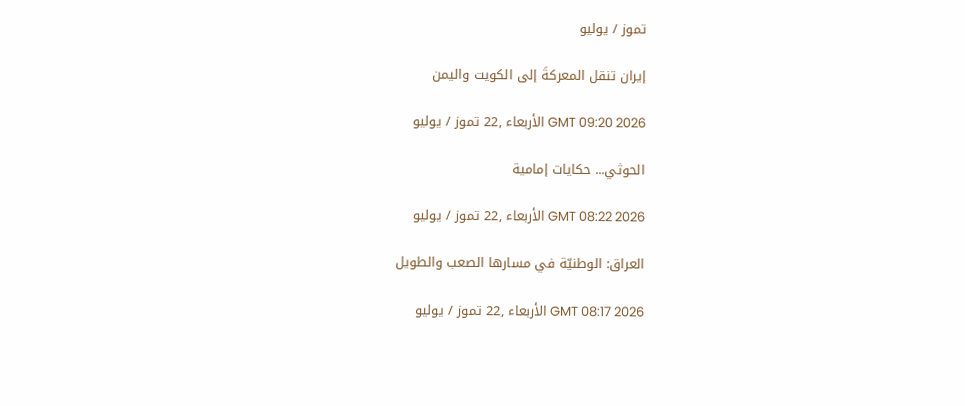تموز / يوليو

إيران تنقل المعركةَ إلى الكويت واليمن

GMT 09:20 2026 الأربعاء ,22 تموز / يوليو

الحوثي... حكايات إمامية

GMT 08:22 2026 الأربعاء ,22 تموز / يوليو

العراق: الوطنيّة في مسارها الصعب والطويل

GMT 08:17 2026 الأربعاء ,22 تموز / يوليو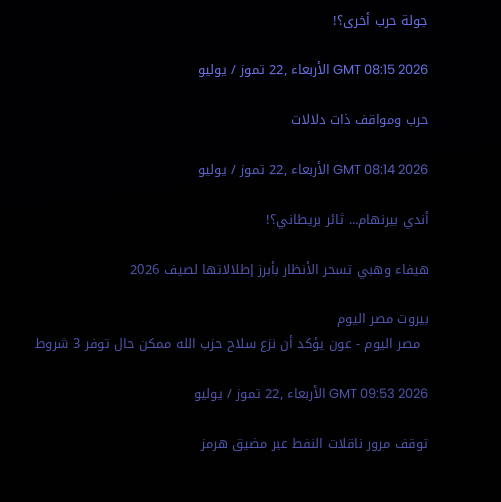جولة حرب أخرى؟!

GMT 08:15 2026 الأربعاء ,22 تموز / يوليو

حرب ومواقف ذات دلالات

GMT 08:14 2026 الأربعاء ,22 تموز / يوليو

أندي بيرنهام... ثائر بريطاني؟!

هيفاء وهبي تسحر الأنظار بأبرز إطلالاتها لصيف 2026

بيروت مصر اليوم
  مصر اليوم - عون يؤكد أن نزع سلاح حزب الله ممكن حال توفر 3 شروط

GMT 09:53 2026 الأربعاء ,22 تموز / يوليو

توقف مرور ناقلات النفط عبر مضيق هرمز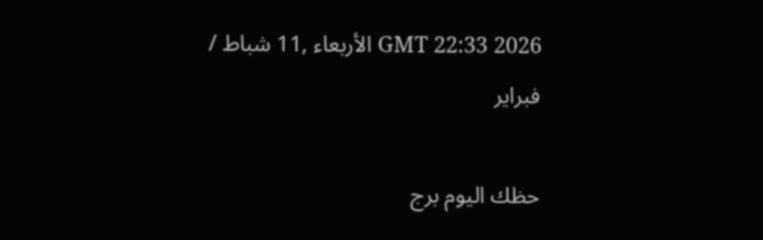GMT 22:33 2026 الأربعاء ,11 شباط / فبراير

حظك اليوم برج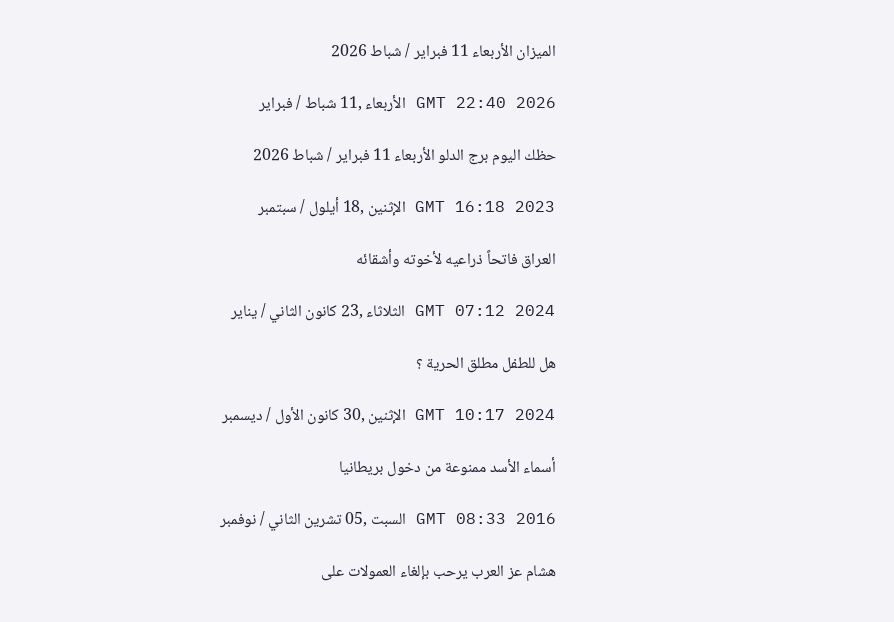الميزان الأربعاء 11 فبراير / شباط 2026

GMT 22:40 2026 الأربعاء ,11 شباط / فبراير

حظك اليوم برج الدلو الأربعاء 11 فبراير / شباط 2026

GMT 16:18 2023 الإثنين ,18 أيلول / سبتمبر

العراق فاتحاً ذراعيه لأخوته وأشقائه

GMT 07:12 2024 الثلاثاء ,23 كانون الثاني / يناير

هل للطفل مطلق الحرية ؟

GMT 10:17 2024 الإثنين ,30 كانون الأول / ديسمبر

أسماء الأسد ممنوعة من دخول بريطانيا

GMT 08:33 2016 السبت ,05 تشرين الثاني / نوفمبر

هشام عز العرب يرحب بإلغاء العمولات على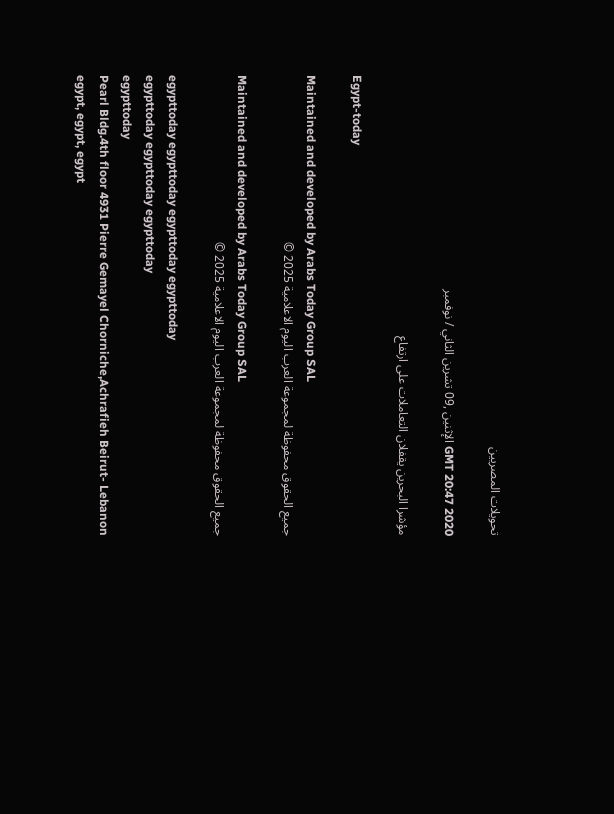تحويلات المصريين

GMT 20:47 2020 الإثنين ,09 تشرين الثاني / نوفمبر

مؤشرا البحرين يقفلان التعاملات على ارتفاع

Egypt-today

Maintained and developed by Arabs Today Group SAL
جميع الحقوق محفوظة لمجموعة العرب اليوم الاعلامية 2025 ©

Maintained and developed by Arabs Today Group SAL
جميع الحقوق محفوظة لمجموعة العرب اليوم الاعلامية 2025 ©

egypttoday egypttoday egypttoday egypttoday
egypttoday egypttoday egypttoday
egypttoday
Pearl Bldg.4th floor 4931 Pierre Gemayel Chorniche,Achrafieh Beirut- Lebanon
egypt, egypt, egypt